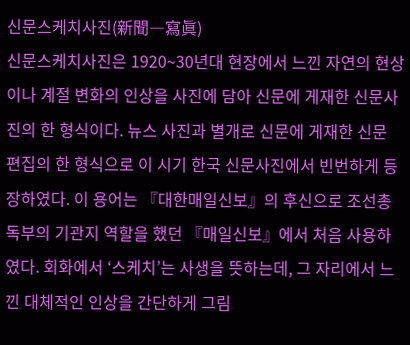신문스케치사진(新聞―寫眞)
신문스케치사진은 1920~30년대 현장에서 느낀 자연의 현상이나 계절 변화의 인상을 사진에 담아 신문에 게재한 신문사진의 한 형식이다. 뉴스 사진과 별개로 신문에 게재한 신문 편집의 한 형식으로 이 시기 한국 신문사진에서 빈번하게 등장하였다. 이 용어는 『대한매일신보』의 후신으로 조선총독부의 기관지 역할을 했던 『매일신보』에서 처음 사용하였다. 회화에서 ‘스케치’는 사생을 뜻하는데, 그 자리에서 느낀 대체적인 인상을 간단하게 그림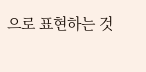으로 표현하는 것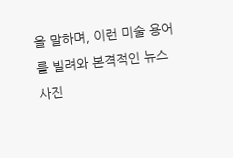을 말하며, 이런 미술 용어를 빌려와 본격적인 뉴스 사진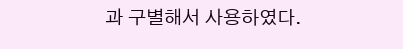과 구별해서 사용하였다.